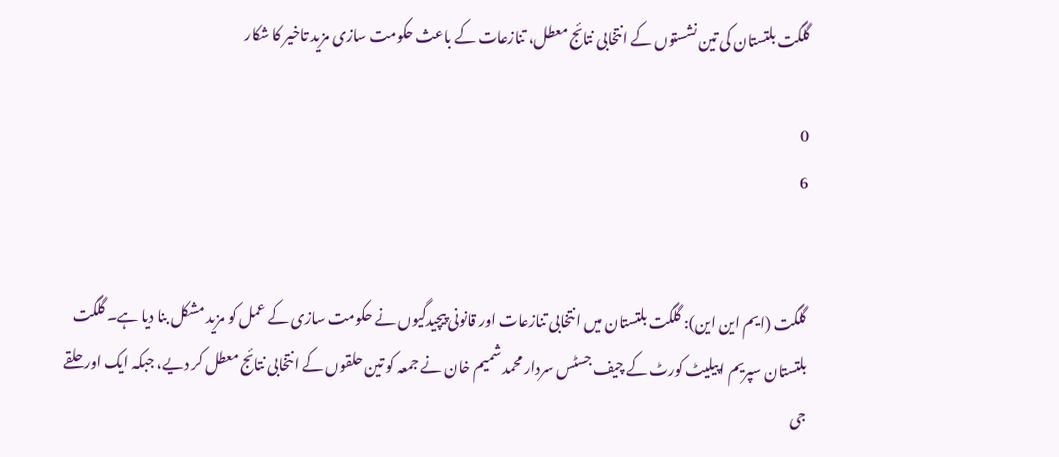گلگت بلتستان کی تین نشستوں کے انتخابی نتائج معطل، تنازعات کے باعث حکومت سازی مزید تاخیر کا شکار

0
6


گلگت (ایم این این): گلگت بلتستان میں انتخابی تنازعات اور قانونی پیچیدگیوں نے حکومت سازی کے عمل کو مزید مشکل بنا دیا ہے۔ گلگت بلتستان سپریم اپیلیٹ کورٹ کے چیف جسٹس سردار محمد شمیم خان نے جمعہ کو تین حلقوں کے انتخابی نتائج معطل کر دیے، جبکہ ایک اور حلقے جی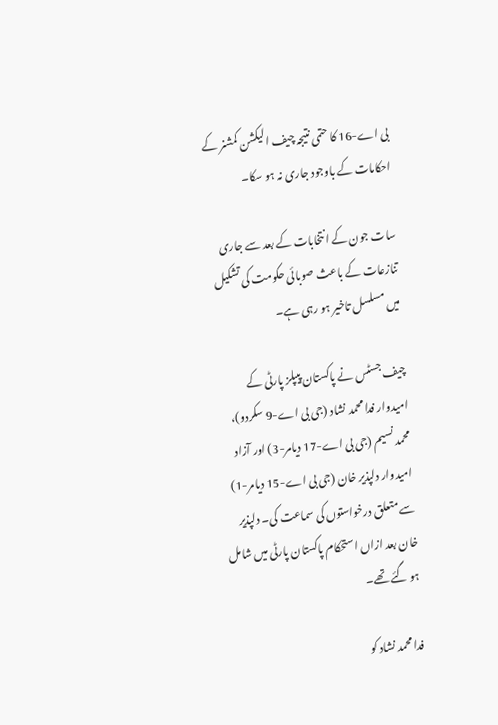بی اے-16 کا حتمی نتیجہ چیف الیکشن کمشنر کے احکامات کے باوجود جاری نہ ہو سکا۔

سات جون کے انتخابات کے بعد سے جاری تنازعات کے باعث صوبائی حکومت کی تشکیل میں مسلسل تاخیر ہو رہی ہے۔

چیف جسٹس نے پاکستان پیپلز پارٹی کے امیدوار فدا محمد نشاد (جی بی اے-9 سکردو)، محمد نسیم (جی بی اے-17 دیامر-3) اور آزاد امیدوار دلپذیر خان (جی بی اے-15 دیامر-1) سے متعلق درخواستوں کی سماعت کی۔ دلپذیر خان بعد ازاں استحکام پاکستان پارٹی میں شامل ہو گئے تھے۔

فدا محمد نشاد کو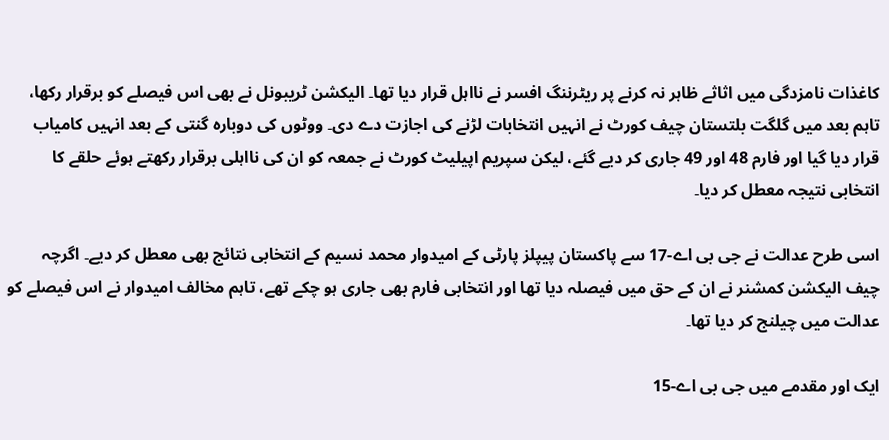کاغذات نامزدگی میں اثاثے ظاہر نہ کرنے پر ریٹرننگ افسر نے نااہل قرار دیا تھا۔ الیکشن ٹریبونل نے بھی اس فیصلے کو برقرار رکھا، تاہم بعد میں گلگت بلتستان چیف کورٹ نے انہیں انتخابات لڑنے کی اجازت دے دی۔ ووٹوں کی دوبارہ گنتی کے بعد انہیں کامیاب قرار دیا گیا اور فارم 48 اور 49 جاری کر دیے گئے، لیکن سپریم اپیلیٹ کورٹ نے جمعہ کو ان کی نااہلی برقرار رکھتے ہوئے حلقے کا انتخابی نتیجہ معطل کر دیا۔

اسی طرح عدالت نے جی بی اے-17 سے پاکستان پیپلز پارٹی کے امیدوار محمد نسیم کے انتخابی نتائج بھی معطل کر دیے۔ اگرچہ چیف الیکشن کمشنر نے ان کے حق میں فیصلہ دیا تھا اور انتخابی فارم بھی جاری ہو چکے تھے، تاہم مخالف امیدوار نے اس فیصلے کو عدالت میں چیلنج کر دیا تھا۔

ایک اور مقدمے میں جی بی اے-15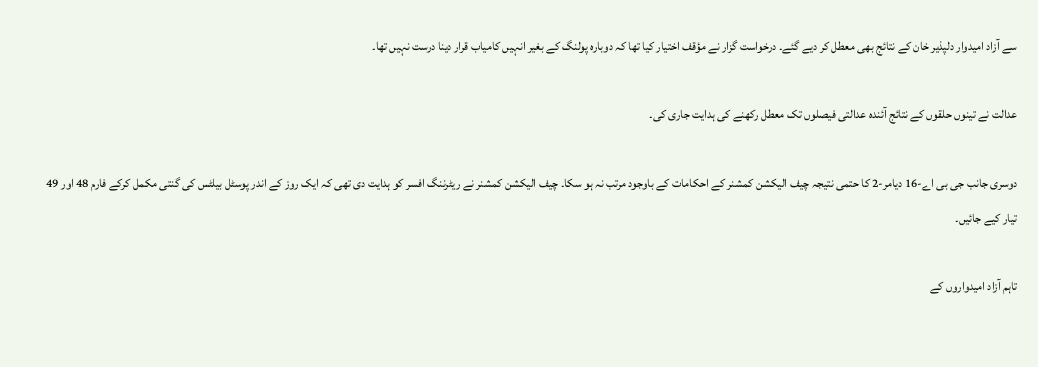سے آزاد امیدوار دلپذیر خان کے نتائج بھی معطل کر دیے گئے۔ درخواست گزار نے مؤقف اختیار کیا تھا کہ دوبارہ پولنگ کے بغیر انہیں کامیاب قرار دینا درست نہیں تھا۔

عدالت نے تینوں حلقوں کے نتائج آئندہ عدالتی فیصلوں تک معطل رکھنے کی ہدایت جاری کی۔

دوسری جانب جی بی اے-16 دیامر-2 کا حتمی نتیجہ چیف الیکشن کمشنر کے احکامات کے باوجود مرتب نہ ہو سکا۔ چیف الیکشن کمشنر نے ریٹرننگ افسر کو ہدایت دی تھی کہ ایک روز کے اندر پوسٹل بیلٹس کی گنتی مکمل کرکے فارم 48 اور 49 تیار کیے جائیں۔

تاہم آزاد امیدواروں کے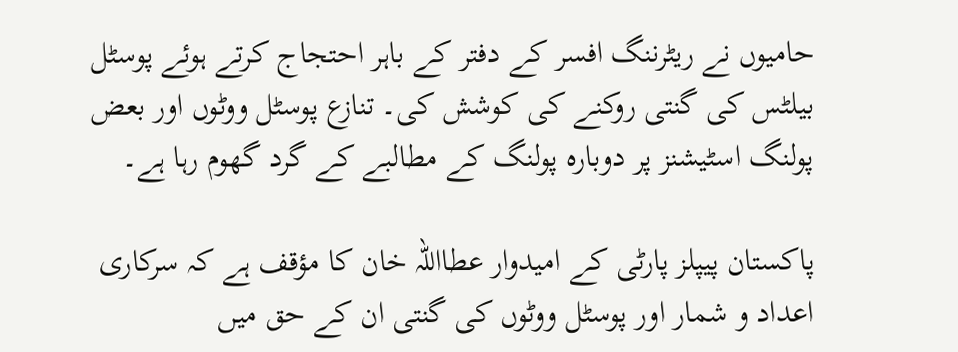حامیوں نے ریٹرننگ افسر کے دفتر کے باہر احتجاج کرتے ہوئے پوسٹل بیلٹس کی گنتی روکنے کی کوشش کی۔ تنازع پوسٹل ووٹوں اور بعض پولنگ اسٹیشنز پر دوبارہ پولنگ کے مطالبے کے گرد گھوم رہا ہے۔

پاکستان پیپلز پارٹی کے امیدوار عطااللہ خان کا مؤقف ہے کہ سرکاری اعداد و شمار اور پوسٹل ووٹوں کی گنتی ان کے حق میں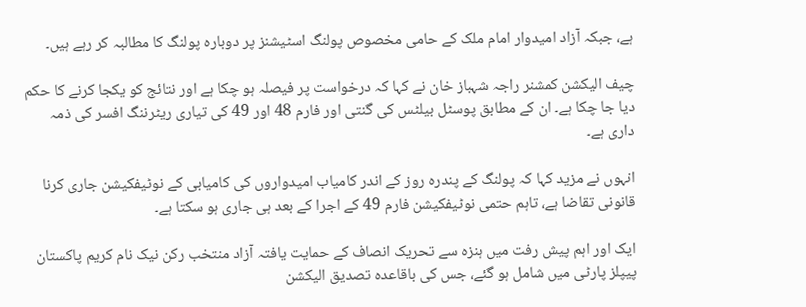ہے، جبکہ آزاد امیدوار امام ملک کے حامی مخصوص پولنگ اسٹیشنز پر دوبارہ پولنگ کا مطالبہ کر رہے ہیں۔

چیف الیکشن کمشنر راجہ شہباز خان نے کہا کہ درخواست پر فیصلہ ہو چکا ہے اور نتائج کو یکجا کرنے کا حکم دیا جا چکا ہے۔ ان کے مطابق پوسٹل بیلٹس کی گنتی اور فارم 48 اور 49 کی تیاری ریٹرننگ افسر کی ذمہ داری ہے۔

انہوں نے مزید کہا کہ پولنگ کے پندرہ روز کے اندر کامیاب امیدواروں کی کامیابی کے نوٹیفکیشن جاری کرنا قانونی تقاضا ہے، تاہم حتمی نوٹیفکیشن فارم 49 کے اجرا کے بعد ہی جاری ہو سکتا ہے۔

ایک اور اہم پیش رفت میں ہنزہ سے تحریک انصاف کے حمایت یافتہ آزاد منتخب رکن نیک نام کریم پاکستان پیپلز پارٹی میں شامل ہو گئے، جس کی باقاعدہ تصدیق الیکشن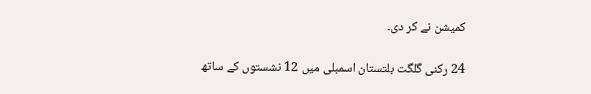کمیشن نے کر دی۔

24 رکنی گلگت بلتستان اسمبلی میں 12 نشستوں کے ساتھ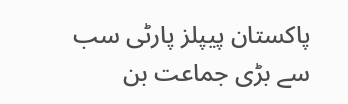پاکستان پیپلز پارٹی سب سے بڑی جماعت بن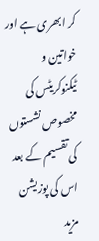کر ابھری ہے اور خواتین و ٹیکنوکریٹس کی مخصوص نشستوں کی تقسیم کے بعد اس کی پوزیشن مزید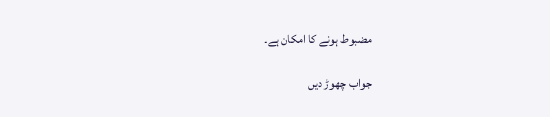مضبوط ہونے کا امکان ہے۔

جواب چھوڑ دیں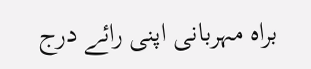براہ مہربانی اپنی رائے درج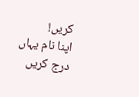کریں!
اپنا نام یہاں درج کریں